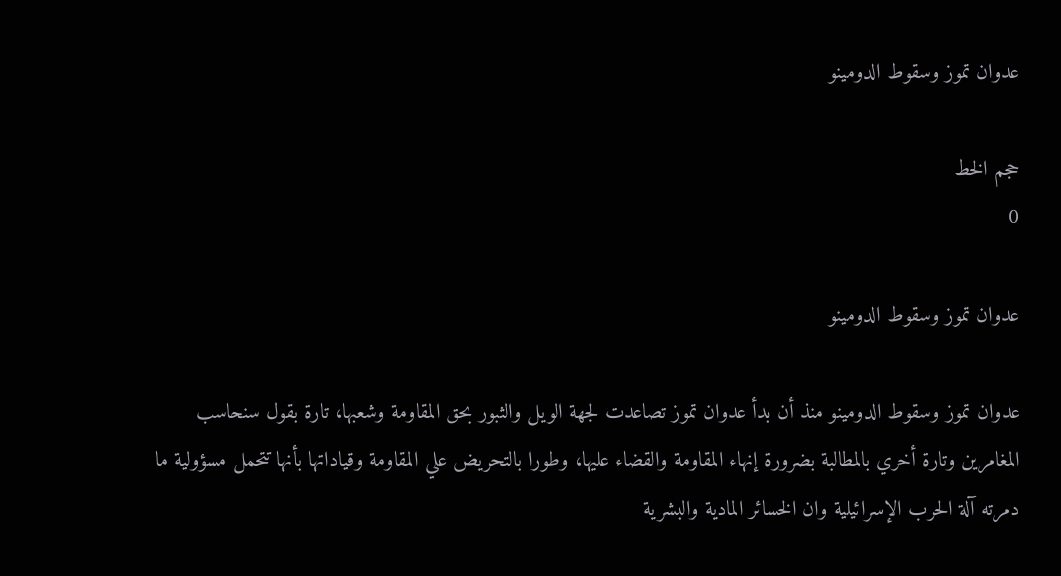عدوان تموز وسقوط الدومينو

حجم الخط
0

عدوان تموز وسقوط الدومينو

عدوان تموز وسقوط الدومينو منذ أن بدأ عدوان تموز تصاعدت لجهة الويل والثبور بحق المقاومة وشعبها، تارة بقول سنحاسب المغامرين وتارة أخري بالمطالبة بضرورة إنهاء المقاومة والقضاء عليها، وطورا بالتحريض علي المقاومة وقياداتها بأنها تتحمل مسؤولية ما دمرته آلة الحرب الإسرائيلية وان الخسائر المادية والبشرية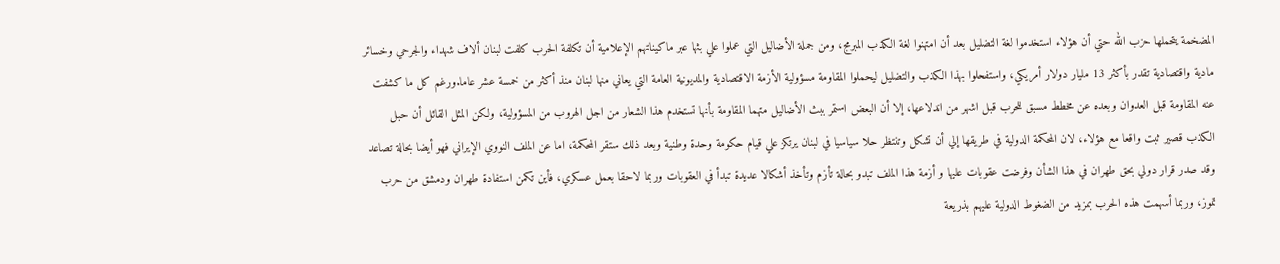المضخمة يتحملها حزب الله حتي أن هؤلاء استخدموا لغة التضليل بعد أن امتهنوا لغة الكذب المبرمج، ومن جملة الأضاليل التي عملوا علي بثها عبر ماكيناتهم الإعلامية أن تكلفة الحرب كلفت لبنان ألاف شهداء والجرحي وخسائر مادية واقتصادية تقدر بأكثر 13 مليار دولار أمريكي، واستفحلوا بهذا الكذب والتضليل ليحملوا المقاومة مسؤولية الأزمة الاقتصادية والمديونية العامة التي يعاني منها لبنان منذ أكثر من خمسة عشر عاما.ورغم كل ما كشفت عنه المقاومة قبل العدوان وبعده عن مخطط مسبق للحرب قبل اشهر من اندلاعها، إلا أن البعض استمر ببث الأضاليل متهما المقاومة بأنها تستخدم هذا الشعار من اجل الهروب من المسؤولية، ولكن المثل القائل أن حبل الكذب قصير ثبت واقعا مع هؤلاء، لان المحكمة الدولية في طريقها إلي أن تشكل وتنتظر حلا سياسيا في لبنان يرتكز علي قيام حكومة وحدة وطنية وبعد ذلك ستقر المحكمة، اما عن الملف النووي الإيراني فهو أيضا بحالة تصاعد وقد صدر قرار دولي بحق طهران في هذا الشأن وفرضت عقوبات عليها و أزمة هذا الملف تبدو بحالة تأزم وتأخذ أشكالا عديدة تبدأ في العقوبات وربما لاحقا بعمل عسكري، فأين تكمن استفادة طهران ودمشق من حرب تموز، وربما أسهمت هذه الحرب بمزيد من الضغوط الدولية عليهم بذريعة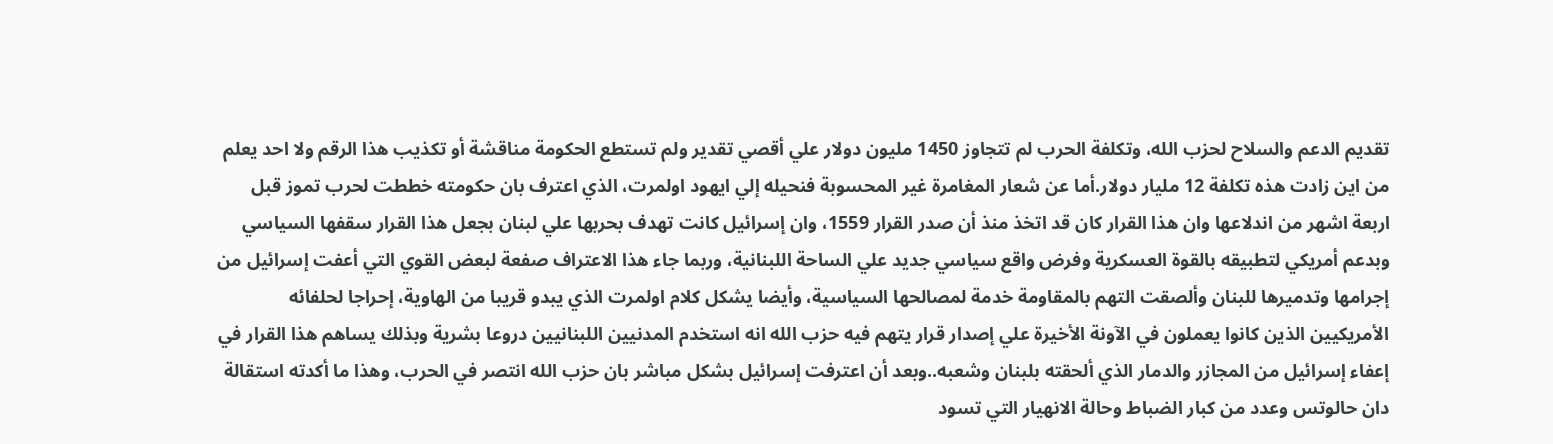تقديم الدعم والسلاح لحزب الله، وتكلفة الحرب لم تتجاوز 1450 مليون دولار علي أقصي تقدير ولم تستطع الحكومة مناقشة أو تكذيب هذا الرقم ولا احد يعلم من اين زادت هذه تكلفة 12 مليار دولار.أما عن شعار المغامرة غير المحسوبة فنحيله إلي ايهود اولمرت، الذي اعترف بان حكومته خططت لحرب تموز قبل اربعة اشهر من اندلاعها وان هذا القرار كان قد اتخذ منذ أن صدر القرار 1559، وان إسرائيل كانت تهدف بحربها علي لبنان بجعل هذا القرار سقفها السياسي وبدعم أمريكي لتطبيقه بالقوة العسكرية وفرض واقع سياسي جديد علي الساحة اللبنانية، وربما جاء هذا الاعتراف صفعة لبعض القوي التي أعفت إسرائيل من إجرامها وتدميرها للبنان وألصقت التهم بالمقاومة خدمة لمصالحها السياسية، وأيضا يشكل كلام اولمرت الذي يبدو قريبا من الهاوية، إحراجا لحلفائه الأمريكيين الذين كانوا يعملون في الآونة الأخيرة علي إصدار قرار يتهم فيه حزب الله انه استخدم المدنيين اللبنانيين دروعا بشرية وبذلك يساهم هذا القرار في إعفاء إسرائيل من المجازر والدمار الذي ألحقته بلبنان وشعبه..وبعد أن اعترفت إسرائيل بشكل مباشر بان حزب الله انتصر في الحرب، وهذا ما أكدته استقالة دان حالوتس وعدد من كبار الضباط وحالة الانهيار التي تسود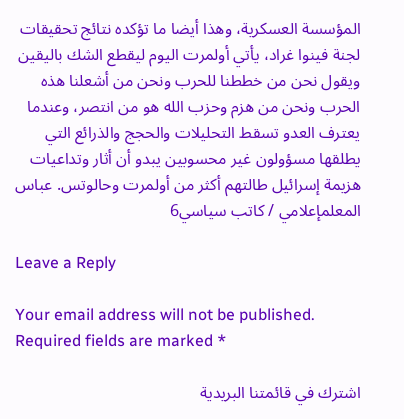المؤسسة العسكرية، وهذا أيضا ما تؤكده نتائج تحقيقات لجنة فينوا غراد، يأتي أولمرت اليوم ليقطع الشك باليقين ويقول نحن من خططنا للحرب ونحن من أشعلنا هذه الحرب ونحن من هزم وحزب الله هو من انتصر، وعندما يعترف العدو تسقط التحليلات والحجج والذرائع التي يطلقها مسؤولون غير محسوبين يبدو أن أثار وتداعيات هزيمة إسرائيل طالتهم أكثر من أولمرت وحالوتس. عباس المعلمإعلامي / كاتب سياسي6

Leave a Reply

Your email address will not be published. Required fields are marked *

اشترك في قائمتنا البريدية